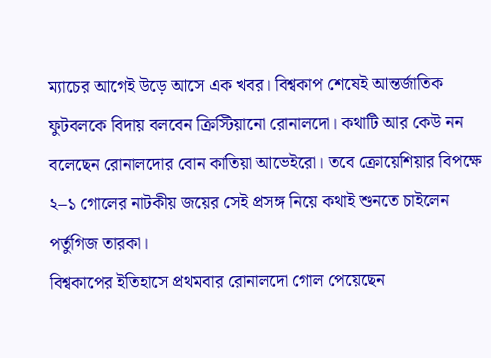ম্যাচের আগেই উড়ে আসে এক খবর। বিশ্বকাপ শেষেই আন্তর্জাতিক ফুটবলকে বিদায় বলবেন ক্রিস্টিয়ানো রোনালদো। কথাটি আর কেউ নন বলেছেন রোনালদোর বোন কাতিয়া আভেইরো। তবে ক্রোয়েশিয়ার বিপক্ষে ২–১ গোলের নাটকীয় জয়ের সেই প্রসঙ্গ নিয়ে কথাই শুনতে চাইলেন পর্তুগিজ তারকা।
বিশ্বকাপের ইতিহাসে প্রথমবার রোনালদো গোল পেয়েছেন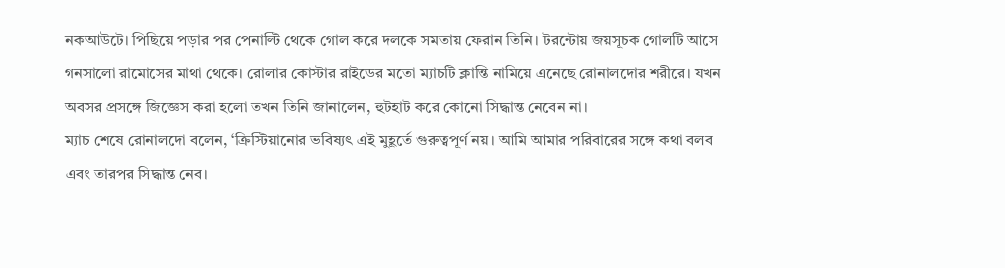নকআউটে। পিছিয়ে পড়ার পর পেনাল্টি থেকে গোল করে দলকে সমতায় ফেরান তিনি। টরন্টোয় জয়সূচক গোলটি আসে গনসালো রামোসের মাথা থেকে। রোলার কোস্টার রাইডের মতো ম্যাচটি ক্লান্তি নামিয়ে এনেছে রোনালদোর শরীরে। যখন অবসর প্রসঙ্গে জিজ্ঞেস করা হলো তখন তিনি জানালেন, হুটহাট করে কোনো সিদ্ধান্ত নেবেন না।
ম্যাচ শেষে রোনালদো বলেন, ‘ক্রিস্টিয়ানোর ভবিষ্যৎ এই মুহূর্তে গুরুত্বপূর্ণ নয়। আমি আমার পরিবারের সঙ্গে কথা বলব এবং তারপর সিদ্ধান্ত নেব।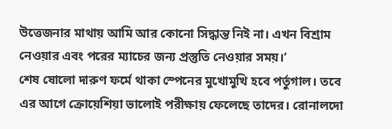উত্তেজনার মাথায় আমি আর কোনো সিদ্ধান্ত নিই না। এখন বিশ্রাম নেওয়ার এবং পরের ম্যাচের জন্য প্রস্তুতি নেওয়ার সময়।’
শেষ ষোলো দারুণ ফর্মে থাকা স্পেনের মুখোমুখি হবে পর্তুগাল। তবে এর আগে ক্রোয়েশিয়া ভালোই পরীক্ষায় ফেলেছে তাদের। রোনালদো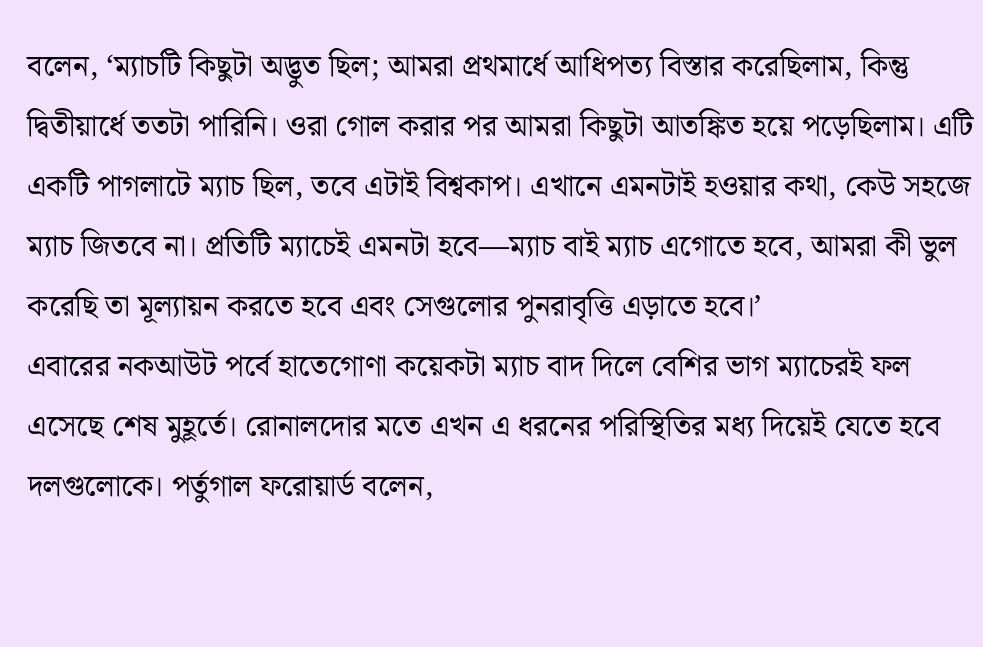বলেন, ‘ম্যাচটি কিছুটা অদ্ভুত ছিল; আমরা প্রথমার্ধে আধিপত্য বিস্তার করেছিলাম, কিন্তু দ্বিতীয়ার্ধে ততটা পারিনি। ওরা গোল করার পর আমরা কিছুটা আতঙ্কিত হয়ে পড়েছিলাম। এটি একটি পাগলাটে ম্যাচ ছিল, তবে এটাই বিশ্বকাপ। এখানে এমনটাই হওয়ার কথা, কেউ সহজে ম্যাচ জিতবে না। প্রতিটি ম্যাচেই এমনটা হবে—ম্যাচ বাই ম্যাচ এগোতে হবে, আমরা কী ভুল করেছি তা মূল্যায়ন করতে হবে এবং সেগুলোর পুনরাবৃত্তি এড়াতে হবে।’
এবারের নকআউট পর্বে হাতেগোণা কয়েকটা ম্যাচ বাদ দিলে বেশির ভাগ ম্যাচেরই ফল এসেছে শেষ মুহূর্তে। রোনালদোর মতে এখন এ ধরনের পরিস্থিতির মধ্য দিয়েই যেতে হবে দলগুলোকে। পর্তুগাল ফরোয়ার্ড বলেন,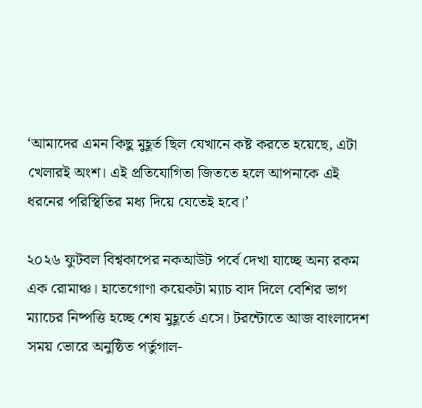‘আমাদের এমন কিছু মুহূর্ত ছিল যেখানে কষ্ট করতে হয়েছে, এটা খেলারই অংশ। এই প্রতিযোগিতা জিততে হলে আপনাকে এই ধরনের পরিস্থিতির মধ্য দিয়ে যেতেই হবে।’

২০২৬ ফুটবল বিশ্বকাপের নকআউট পর্বে দেখা যাচ্ছে অন্য রকম এক রোমাঞ্চ। হাতেগোণা কয়েকটা ম্যাচ বাদ দিলে বেশির ভাগ ম্যাচের নিষ্পত্তি হচ্ছে শেষ মুহূর্তে এসে। টরন্টোতে আজ বাংলাদেশ সময় ভোরে অনুষ্ঠিত পর্তুগাল-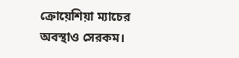ক্রোয়েশিয়া ম্যাচের অবস্থাও সেরকম।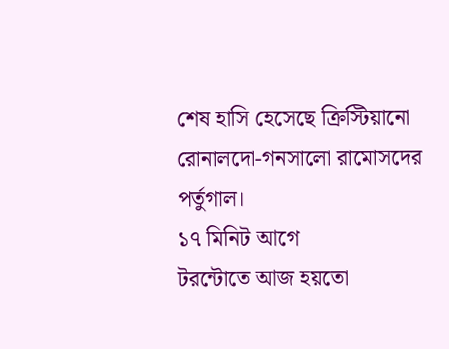শেষ হাসি হেসেছে ক্রিস্টিয়ানো রোনালদো-গনসালো রামোসদের পর্তুগাল।
১৭ মিনিট আগে
টরন্টোতে আজ হয়তো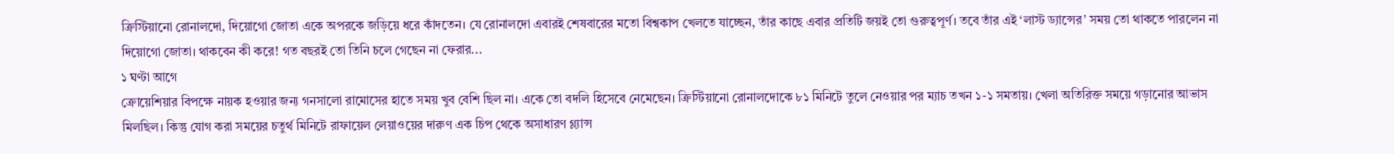ক্রিস্টিয়ানো রোনালদো, দিয়োগো জোতা একে অপরকে জড়িয়ে ধরে কাঁদতেন। যে রোনালদো এবারই শেষবারের মতো বিশ্বকাপ খেলতে যাচ্ছেন, তাঁর কাছে এবার প্রতিটি জয়ই তো গুরুত্বপূর্ণ। তবে তাঁর এই ‘লাস্ট ড্যান্সের’ সময় তো থাকতে পারলেন না দিয়োগো জোতা। থাকবেন কী করে! গত বছরই তো তিনি চলে গেছেন না ফেরার...
১ ঘণ্টা আগে
ক্রোয়েশিয়ার বিপক্ষে নায়ক হওয়ার জন্য গনসালো রামোসের হাতে সময় খুব বেশি ছিল না। একে তো বদলি হিসেবে নেমেছেন। ক্রিস্টিয়ানো রোনালদোকে ৮১ মিনিটে তুলে নেওয়ার পর ম্যাচ তখন ১-১ সমতায়। খেলা অতিরিক্ত সময়ে গড়ানোর আভাস মিলছিল। কিন্তু যোগ করা সময়ের চতুর্থ মিনিটে রাফায়েল লেয়াওয়ের দারুণ এক চিপ থেকে অসাধারণ গ্ল্যান্স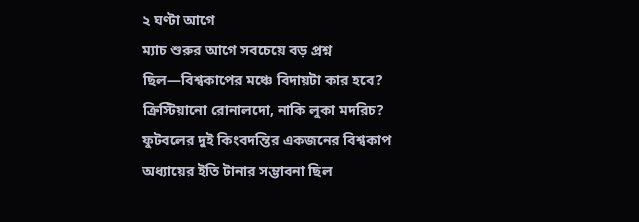২ ঘণ্টা আগে
ম্যাচ শুরুর আগে সবচেয়ে বড় প্রশ্ন ছিল—বিশ্বকাপের মঞ্চে বিদায়টা কার হবে? ক্রিস্টিয়ানো রোনালদো, নাকি লুকা মদরিচ? ফুটবলের দুই কিংবদন্তির একজনের বিশ্বকাপ অধ্যায়ের ইতি টানার সম্ভাবনা ছিল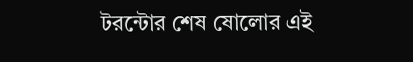টরন্টোর শেষ ষোলোর এই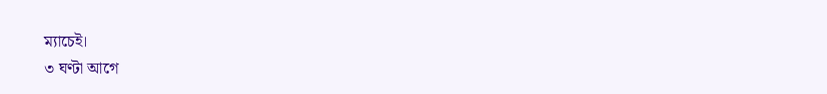ম্যাচেই।
৩ ঘণ্টা আগে